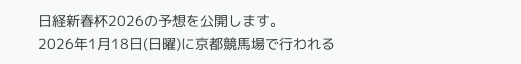日経新春杯2026の予想を公開します。
2026年1月18日(日曜)に京都競馬場で行われる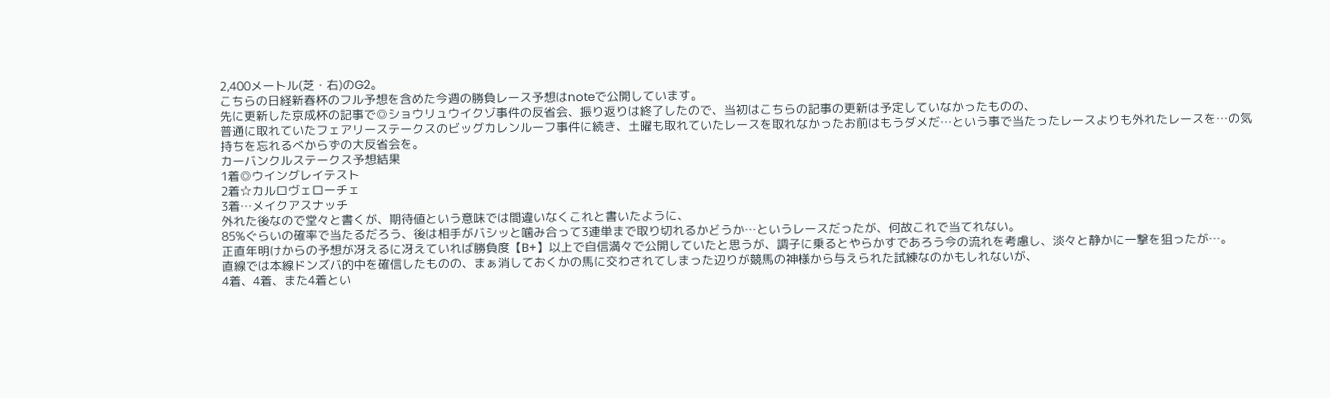2,400メートル(芝・右)のG2。
こちらの日経新春杯のフル予想を含めた今週の勝負レース予想はnoteで公開しています。
先に更新した京成杯の記事で◎ショウリュウイクゾ事件の反省会、振り返りは終了したので、当初はこちらの記事の更新は予定していなかったものの、
普通に取れていたフェアリーステークスのビッグカレンルーフ事件に続き、土曜も取れていたレースを取れなかったお前はもうダメだ…という事で当たったレースよりも外れたレースを…の気持ちを忘れるべからずの大反省会を。
カーバンクルステークス予想結果
1着◎ウイングレイテスト
2着☆カルロヴェローチェ
3着…メイクアスナッチ
外れた後なので堂々と書くが、期待値という意味では間違いなくこれと書いたように、
85%ぐらいの確率で当たるだろう、後は相手がバシッと噛み合って3連単まで取り切れるかどうか…というレースだったが、何故これで当てれない。
正直年明けからの予想が冴えるに冴えていれば勝負度【B+】以上で自信満々で公開していたと思うが、調子に乗るとやらかすであろう今の流れを考慮し、淡々と静かに一撃を狙ったが…。
直線では本線ドンズバ的中を確信したものの、まぁ消しておくかの馬に交わされてしまった辺りが競馬の神様から与えられた試練なのかもしれないが、
4着、4着、また4着とい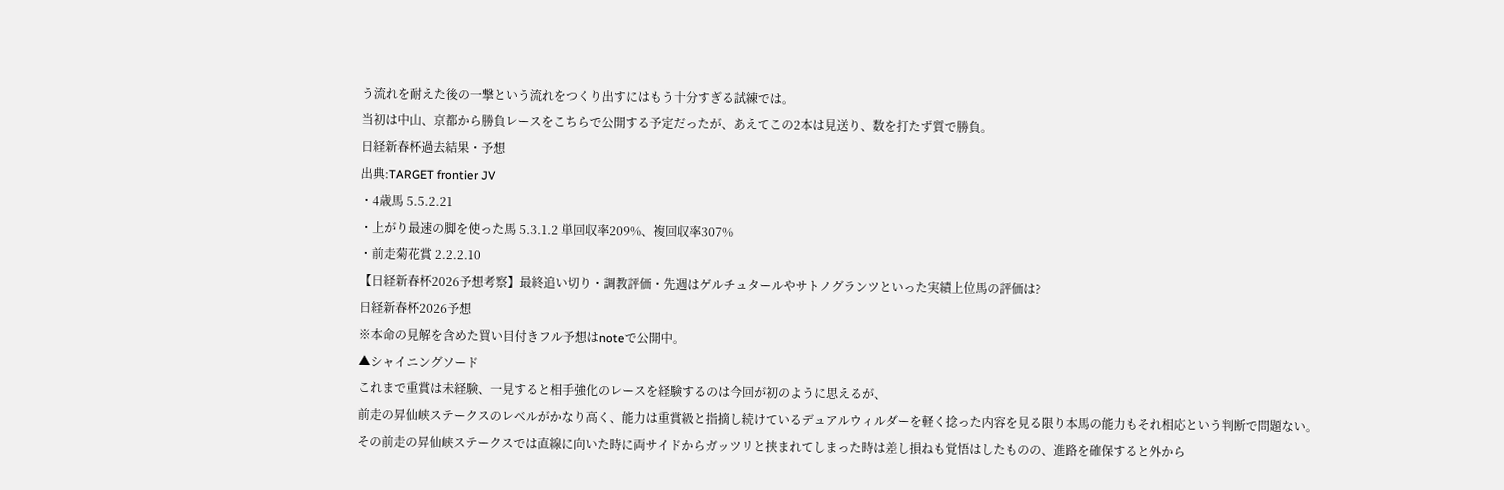う流れを耐えた後の一撃という流れをつくり出すにはもう十分すぎる試練では。
当初は中山、京都から勝負レースをこちらで公開する予定だったが、あえてこの2本は見送り、数を打たず質で勝負。
日経新春杯過去結果・予想
出典:TARGET frontier JV
・4歳馬 5.5.2.21
・上がり最速の脚を使った馬 5.3.1.2 単回収率209%、複回収率307%
・前走菊花賞 2.2.2.10
【日経新春杯2026予想考察】最終追い切り・調教評価・先週はゲルチュタールやサトノグランツといった実績上位馬の評価は?
日経新春杯2026予想
※本命の見解を含めた買い目付きフル予想はnoteで公開中。
▲シャイニングソード
これまで重賞は未経験、一見すると相手強化のレースを経験するのは今回が初のように思えるが、
前走の昇仙峡ステークスのレベルがかなり高く、能力は重賞級と指摘し続けているデュアルウィルダーを軽く捻った内容を見る限り本馬の能力もそれ相応という判断で問題ない。
その前走の昇仙峡ステークスでは直線に向いた時に両サイドからガッツリと挟まれてしまった時は差し損ねも覚悟はしたものの、進路を確保すると外から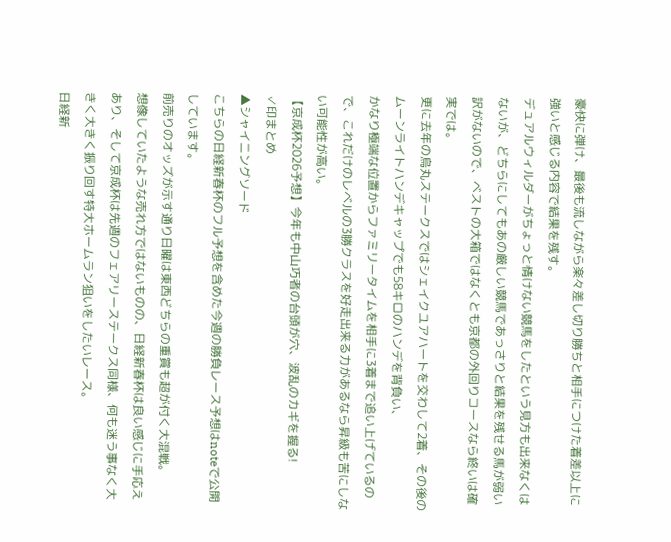豪快に弾け、最後も流しながら楽々差し切り勝ちと相手につけた着差以上に強いと感じる内容で結果を残す。
デュアルウィルダーがちょっと情けない競馬をしたという見方も出来なくはないが、どちらにしてもあの厳しい競馬であっさりと結果を残せる馬が弱い訳がないので、ベストの大箱ではなくとも京都の外回りコースなら終いは確実では。
更に去年の烏丸ステークスではシェイクユアハートを交わして2着、その後のムーンライトハンデキャップでも58キロのハンデを背負い、
かなり極端な位置からファミリータイムを相手に3着まで追い上げているので、これだけのレベルの3勝クラスを好走出来る力があるなら昇級も苦にしない可能性が高い。
【京成杯2026予想】今年も中山巧者の台頭が穴、波乱のカギを握る!
✓印まとめ
▲シャイニングソード
こちらの日経新春杯のフル予想を含めた今週の勝負レース予想はnoteで公開しています。
前売りのオッズが示す通り日曜は東西どちらの重賞も超が付く大混戦。
想像していたような売れ方ではないものの、日経新春杯は良い感じに手応えあり、そして京成杯は先週のフェアリーステークス同様、何も迷う事なく大きく大きく振り回す特大ホームラン狙いをしたいレース。
日経新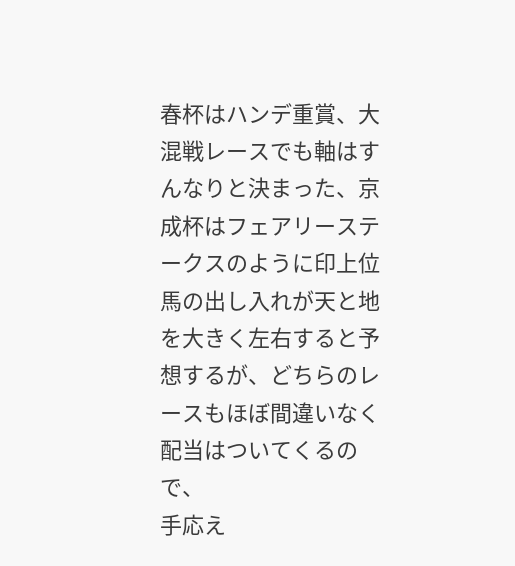春杯はハンデ重賞、大混戦レースでも軸はすんなりと決まった、京成杯はフェアリーステークスのように印上位馬の出し入れが天と地を大きく左右すると予想するが、どちらのレースもほぼ間違いなく配当はついてくるので、
手応え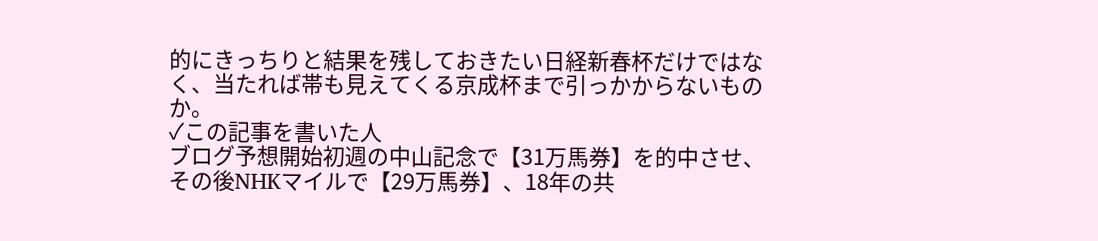的にきっちりと結果を残しておきたい日経新春杯だけではなく、当たれば帯も見えてくる京成杯まで引っかからないものか。
✓この記事を書いた人
ブログ予想開始初週の中山記念で【31万馬券】を的中させ、その後NHKマイルで【29万馬券】、18年の共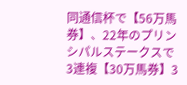同通信杯で【56万馬券】、22年のプリンシパルステークスで3連複【30万馬券】3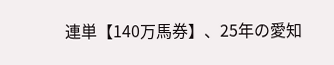連単【140万馬券】、25年の愛知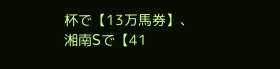杯で【13万馬券】、湘南Sで【41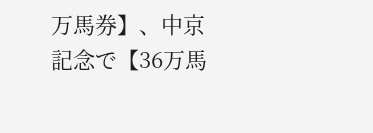万馬券】、中京記念で【36万馬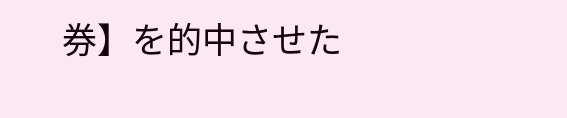券】を的中させた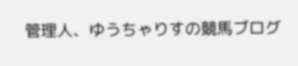管理人、ゆうちゃりすの競馬ブログ